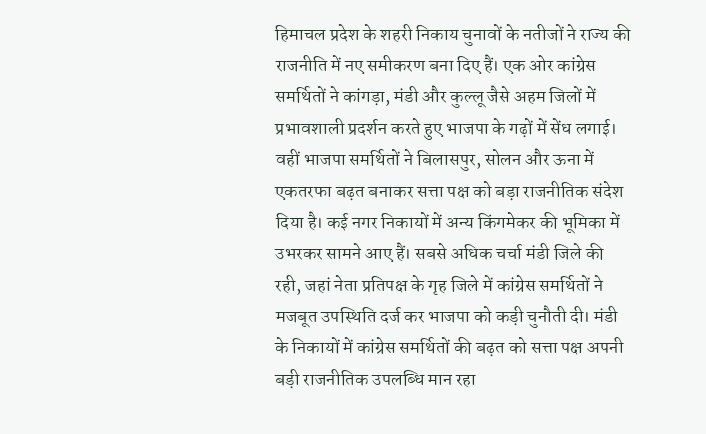हिमाचल प्रदेश के शहरी निकाय चुनावों के नतीजों ने राज्य की राजनीति में नए समीकरण बना दिए हैं। एक ओर कांग्रेस समर्थितों ने कांगड़ा, मंडी और कुल्लू जैसे अहम जिलों में प्रभावशाली प्रदर्शन करते हुए भाजपा के गढ़ों में सेंध लगाई। वहीं भाजपा समर्थितों ने बिलासपुर, सोलन और ऊना में एकतरफा बढ़त बनाकर सत्ता पक्ष को बड़ा राजनीतिक संदेश दिया है। कई नगर निकायों में अन्य किंगमेकर की भूमिका में उभरकर सामने आए हैं। सबसे अधिक चर्चा मंडी जिले की रही, जहां नेता प्रतिपक्ष के गृह जिले में कांग्रेस समर्थितों ने मजबूत उपस्थिति दर्ज कर भाजपा को कड़ी चुनौती दी। मंडी के निकायों में कांग्रेस समर्थितों की बढ़त को सत्ता पक्ष अपनी बड़ी राजनीतिक उपलब्धि मान रहा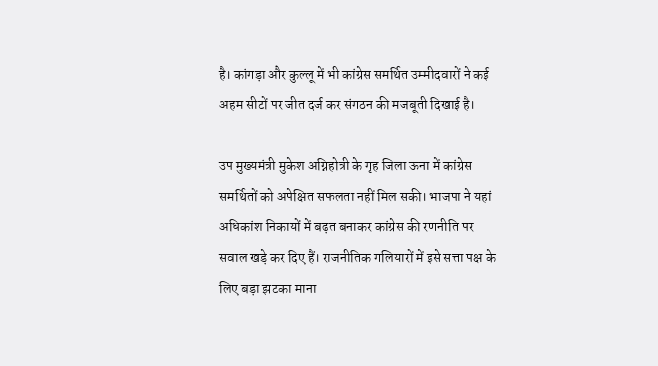है। कांगड़ा और कुल्लू में भी कांग्रेस समर्थित उम्मीदवारों ने कई अहम सीटों पर जीत दर्ज कर संगठन की मजबूती दिखाई है।

उप मुख्यमंत्री मुकेश अग्निहोत्री के गृह जिला ऊना में कांग्रेस समर्थितों को अपेक्षित सफलता नहीं मिल सकी। भाजपा ने यहां अधिकांश निकायों में बढ़त बनाकर कांग्रेस की रणनीति पर सवाल खड़े कर दिए हैं। राजनीतिक गलियारों में इसे सत्ता पक्ष के लिए बड़ा झटका माना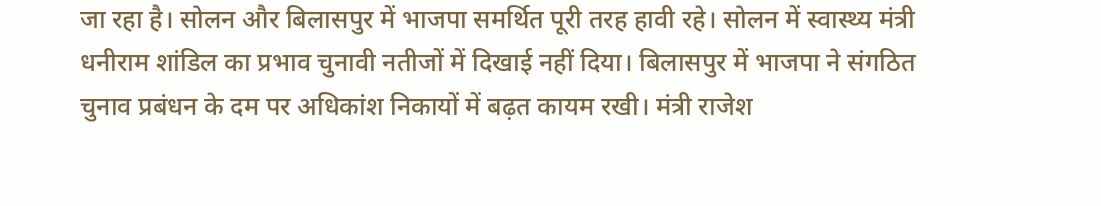जा रहा है। सोलन और बिलासपुर में भाजपा समर्थित पूरी तरह हावी रहे। सोलन में स्वास्थ्य मंत्री धनीराम शांडिल का प्रभाव चुनावी नतीजों में दिखाई नहीं दिया। बिलासपुर में भाजपा ने संगठित चुनाव प्रबंधन के दम पर अधिकांश निकायों में बढ़त कायम रखी। मंत्री राजेश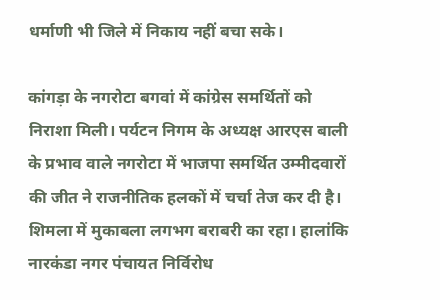धर्माणी भी जिले में निकाय नहीं बचा सके।

कांगड़ा के नगरोटा बगवां में कांग्रेस समर्थितों को निराशा मिली। पर्यटन निगम के अध्यक्ष आरएस बाली के प्रभाव वाले नगरोटा में भाजपा समर्थित उम्मीदवारों की जीत ने राजनीतिक हलकों में चर्चा तेज कर दी है। शिमला में मुकाबला लगभग बराबरी का रहा। हालांकि नारकंडा नगर पंचायत निर्विरोध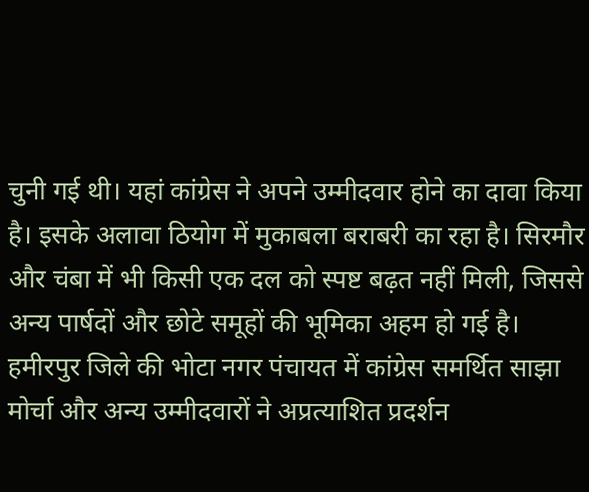चुनी गई थी। यहां कांग्रेस ने अपने उम्मीदवार होने का दावा किया है। इसके अलावा ठियोग में मुकाबला बराबरी का रहा है। सिरमौर और चंबा में भी किसी एक दल को स्पष्ट बढ़त नहीं मिली, जिससे अन्य पार्षदों और छोटे समूहों की भूमिका अहम हो गई है। हमीरपुर जिले की भोटा नगर पंचायत में कांग्रेस समर्थित साझा मोर्चा और अन्य उम्मीदवारों ने अप्रत्याशित प्रदर्शन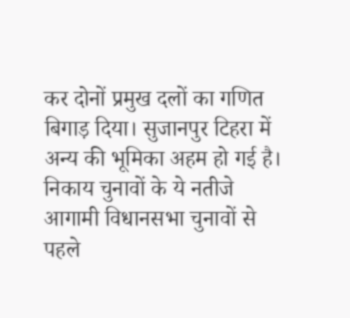कर दोनों प्रमुख दलों का गणित बिगाड़ दिया। सुजानपुर टिहरा में अन्य की भूमिका अहम हो गई है। निकाय चुनावों के ये नतीजे आगामी विधानसभा चुनावों से पहले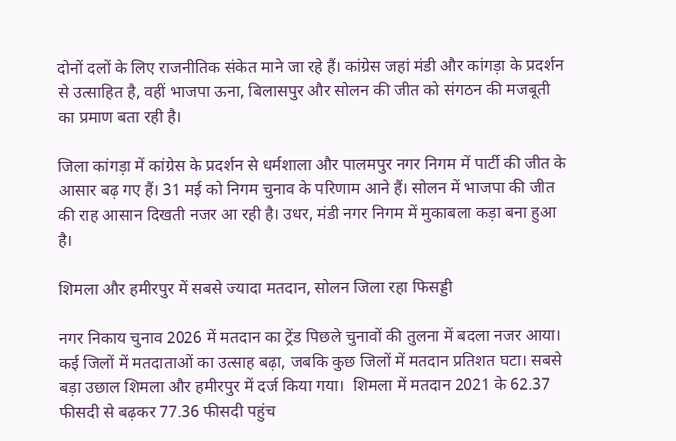दोनों दलों के लिए राजनीतिक संकेत माने जा रहे हैं। कांग्रेस जहां मंडी और कांगड़ा के प्रदर्शन से उत्साहित है, वहीं भाजपा ऊना, बिलासपुर और सोलन की जीत को संगठन की मजबूती का प्रमाण बता रही है।

जिला कांगड़ा में कांग्रेस के प्रदर्शन से धर्मशाला और पालमपुर नगर निगम में पार्टी की जीत के आसार बढ़ गए हैं। 31 मई को निगम चुनाव के परिणाम आने हैं। सोलन में भाजपा की जीत की राह आसान दिखती नजर आ रही है। उधर, मंडी नगर निगम में मुकाबला कड़ा बना हुआ है।

शिमला और हमीरपुर में सबसे ज्यादा मतदान, सोलन जिला रहा फिसड्डी

नगर निकाय चुनाव 2026 में मतदान का ट्रेंड पिछले चुनावों की तुलना में बदला नजर आया। कई जिलों में मतदाताओं का उत्साह बढ़ा, जबकि कुछ जिलों में मतदान प्रतिशत घटा। सबसे बड़ा उछाल शिमला और हमीरपुर में दर्ज किया गया।  शिमला में मतदान 2021 के 62.37 फीसदी से बढ़कर 77.36 फीसदी पहुंच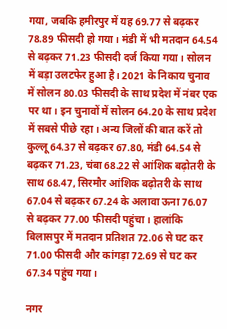गया, जबकि हमीरपुर में यह 69.77 से बढ़कर 78.89 फीसदी हो गया। मंडी में भी मतदान 64.54 से बढ़कर 71.23 फीसदी दर्ज किया गया। सोलन में बड़ा उलटफेर हुआ है। 2021 के निकाय चुनाव में सोलन 80.03 फीसदी के साथ प्रदेश में नंबर एक पर था। इन चुनावों में सोलन 64.20 के साथ प्रदेश में सबसे पीछे रहा। अन्य जिलों की बात करें तो कुल्लू 64.37 से बढ़कर 67.80, मंडी 64.54 से बढ़कर 71.23, चंबा 68.22 से आंशिक बढ़ोतरी के साथ 68.47, सिरमौर आंशिक बढ़ोतरी के साथ 67.04 से बढ़कर 67.24 के अलावा ऊना 76.07 से बढ़कर 77.00 फीसदी पहुंचा। हालांकि बिलासपुर में मतदान प्रतिशत 72.06 से घट कर 71.00 फीसदी और कांगड़ा 72.69 से घट कर 67.34 पहुंच गया।

नगर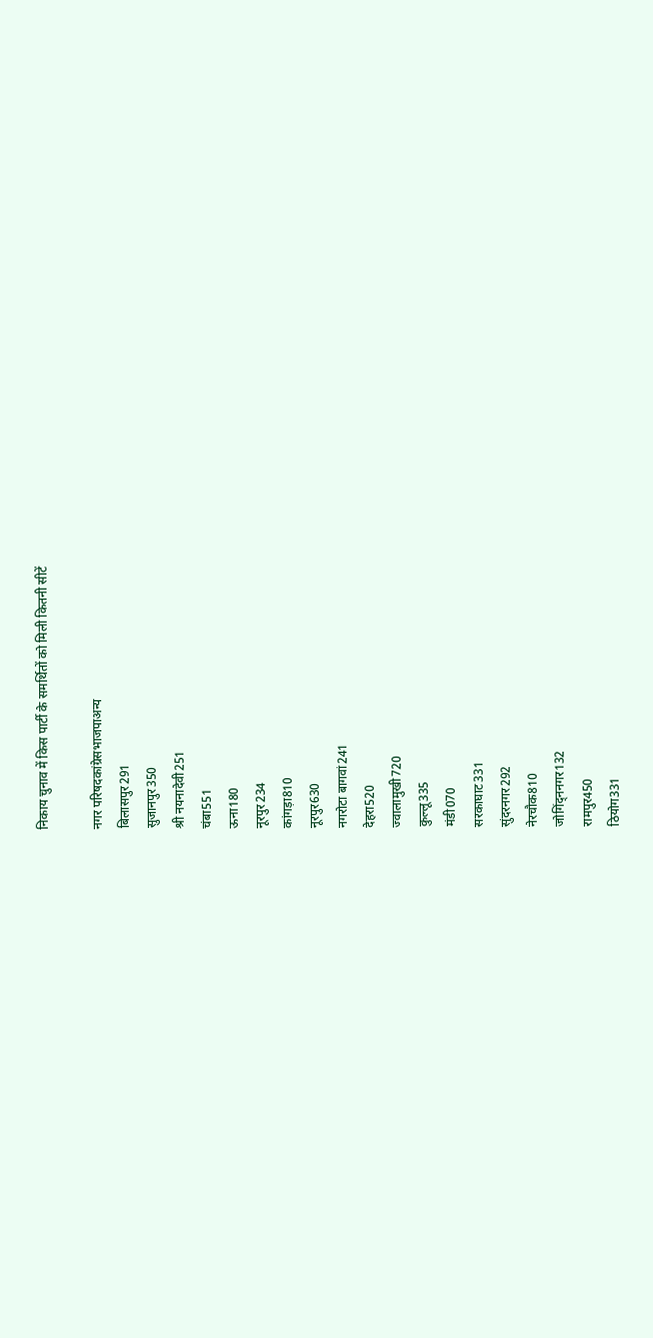निकाय चुनाव में किस पार्टी के समर्थितों को मिली कितनी सीटें

नगर परिषदकांग्रेसभाजपाअन्य
बिलासपुर291
सुजानपुर350
श्री नयनादेवी251
चंबा551
ऊना180
नूरपुर234
कांगड़ा810
नूरपुर630
नगरोटा बागवां241
देहरा520
ज्वालामुखी720
कुल्लू335
मंडी070
सरकाघाट331
सुंदरनगर292
नेरचौक810
जोगिंद्ननगर132
रामपुर450
ठियोग331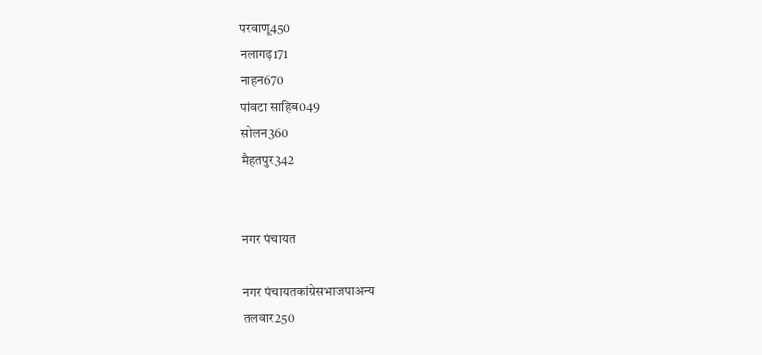परवाणू450
नलागढ़171
नाहन670
पांवटा साहिब049
सोलन360
मैहतपुर342


नगर पंचायत

नगर पंचायतकांग्रेसभाजपाअन्य
तलवार250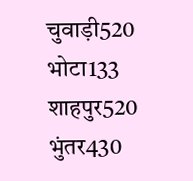चुवाड़ी520
भोटा133
शाहपुर520
भुंतर430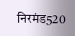निरमंड520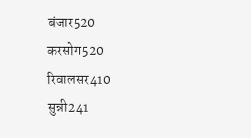बंजार520
करसोग520
रिवालसर410
सुन्नी241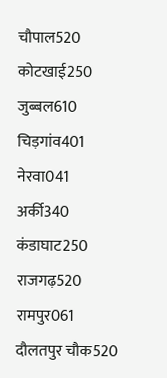चौपाल520
कोटखाई250
जुब्बल610
चिड़गांव401
नेरवा041
अर्की340
कंडाघाट250
राजगढ़520
रामपुर061
दौलतपुर चौक520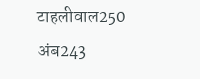टाहलीवाल250
अंब243